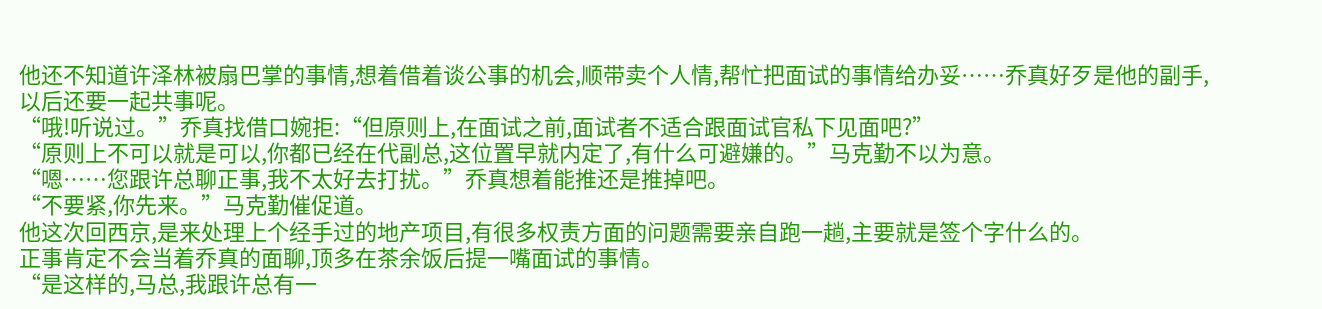他还不知道许泽林被扇巴掌的事情,想着借着谈公事的机会,顺带卖个人情,帮忙把面试的事情给办妥……乔真好歹是他的副手,以后还要一起共事呢。
“哦!听说过。”乔真找借口婉拒:“但原则上,在面试之前,面试者不适合跟面试官私下见面吧?”
“原则上不可以就是可以,你都已经在代副总,这位置早就内定了,有什么可避嫌的。”马克勤不以为意。
“嗯……您跟许总聊正事,我不太好去打扰。”乔真想着能推还是推掉吧。
“不要紧,你先来。”马克勤催促道。
他这次回西京,是来处理上个经手过的地产项目,有很多权责方面的问题需要亲自跑一趟,主要就是签个字什么的。
正事肯定不会当着乔真的面聊,顶多在茶余饭后提一嘴面试的事情。
“是这样的,马总,我跟许总有一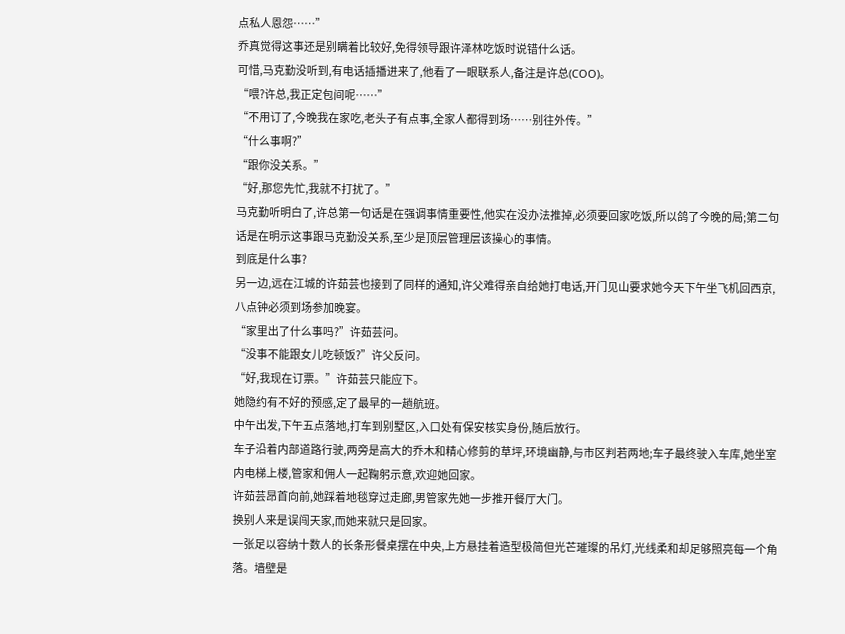点私人恩怨……”
乔真觉得这事还是别瞒着比较好,免得领导跟许泽林吃饭时说错什么话。
可惜,马克勤没听到,有电话插播进来了,他看了一眼联系人,备注是许总(COO)。
“喂?许总,我正定包间呢……”
“不用订了,今晚我在家吃,老头子有点事,全家人都得到场……别往外传。”
“什么事啊?”
“跟你没关系。”
“好,那您先忙,我就不打扰了。”
马克勤听明白了,许总第一句话是在强调事情重要性,他实在没办法推掉,必须要回家吃饭,所以鸽了今晚的局;第二句话是在明示这事跟马克勤没关系,至少是顶层管理层该操心的事情。
到底是什么事?
另一边,远在江城的许茹芸也接到了同样的通知,许父难得亲自给她打电话,开门见山要求她今天下午坐飞机回西京,八点钟必须到场参加晚宴。
“家里出了什么事吗?”许茹芸问。
“没事不能跟女儿吃顿饭?”许父反问。
“好,我现在订票。”许茹芸只能应下。
她隐约有不好的预感,定了最早的一趟航班。
中午出发,下午五点落地,打车到别墅区,入口处有保安核实身份,随后放行。
车子沿着内部道路行驶,两旁是高大的乔木和精心修剪的草坪,环境幽静,与市区判若两地;车子最终驶入车库,她坐室内电梯上楼,管家和佣人一起鞠躬示意,欢迎她回家。
许茹芸昂首向前,她踩着地毯穿过走廊,男管家先她一步推开餐厅大门。
换别人来是误闯天家,而她来就只是回家。
一张足以容纳十数人的长条形餐桌摆在中央,上方悬挂着造型极简但光芒璀璨的吊灯,光线柔和却足够照亮每一个角落。墙壁是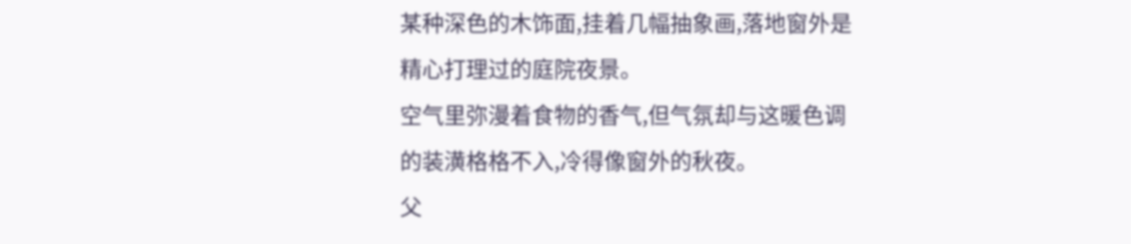某种深色的木饰面,挂着几幅抽象画,落地窗外是精心打理过的庭院夜景。
空气里弥漫着食物的香气,但气氛却与这暖色调的装潢格格不入,冷得像窗外的秋夜。
父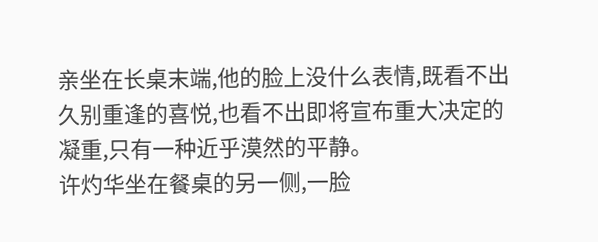亲坐在长桌末端,他的脸上没什么表情,既看不出久别重逢的喜悦,也看不出即将宣布重大决定的凝重,只有一种近乎漠然的平静。
许灼华坐在餐桌的另一侧,一脸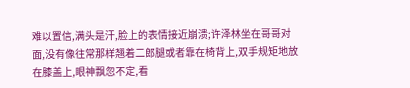难以置信,满头是汗,脸上的表情接近崩溃;许泽林坐在哥哥对面,没有像往常那样翘着二郎腿或者靠在椅背上,双手规矩地放在膝盖上,眼神飘忽不定,看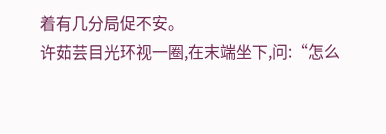着有几分局促不安。
许茹芸目光环视一圈,在末端坐下,问:“怎么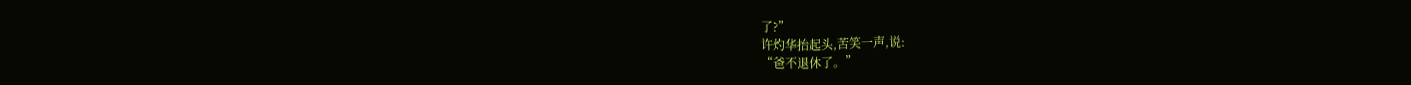了?”
许灼华抬起头,苦笑一声,说:
“爸不退休了。”